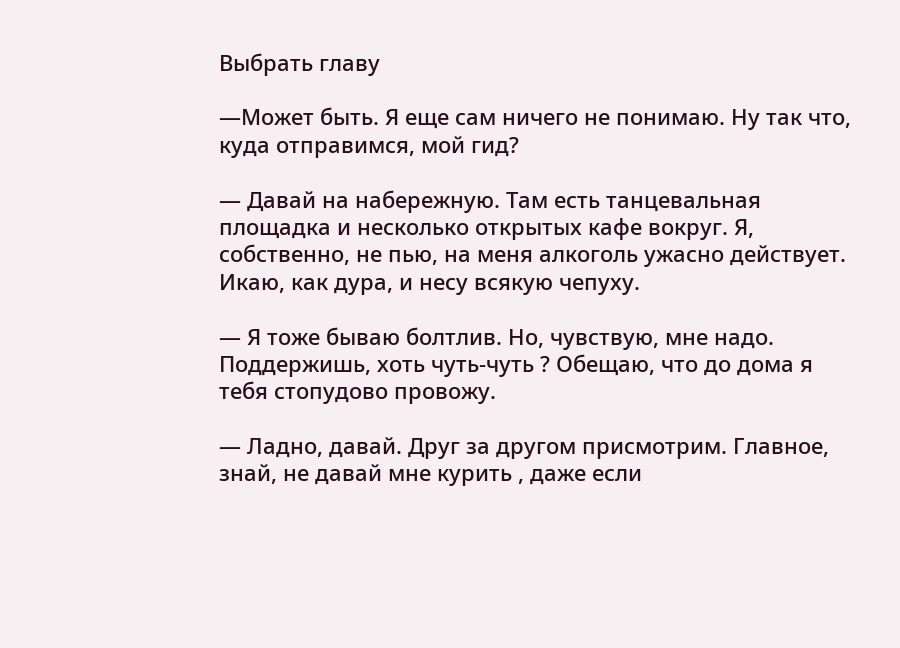Выбрать главу

—Может быть. Я еще сам ничего не понимаю. Ну так что, куда отправимся, мой гид?

— Давай на набережную. Там есть танцевальная площадка и несколько открытых кафе вокруг. Я, собственно, не пью, на меня алкоголь ужасно действует. Икаю, как дура, и несу всякую чепуху.

— Я тоже бываю болтлив. Но, чувствую, мне надо. Поддержишь, хоть чуть-чуть ? Обещаю, что до дома я тебя стопудово провожу.

— Ладно, давай. Друг за другом присмотрим. Главное, знай, не давай мне курить , даже если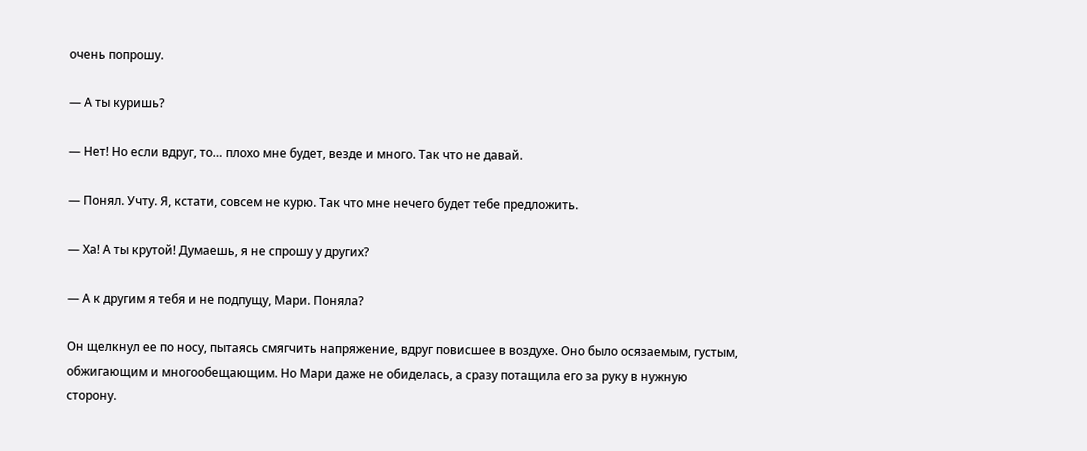очень попрошу.

— А ты куришь?

— Нет! Но если вдруг, то… плохо мне будет, везде и много. Так что не давай.

— Понял. Учту. Я, кстати, совсем не курю. Так что мне нечего будет тебе предложить.

— Ха! А ты крутой! Думаешь, я не спрошу у других?

— А к другим я тебя и не подпущу, Мари. Поняла?

Он щелкнул ее по носу, пытаясь смягчить напряжение, вдруг повисшее в воздухе. Оно было осязаемым, густым, обжигающим и многообещающим. Но Мари даже не обиделась, а сразу потащила его за руку в нужную сторону.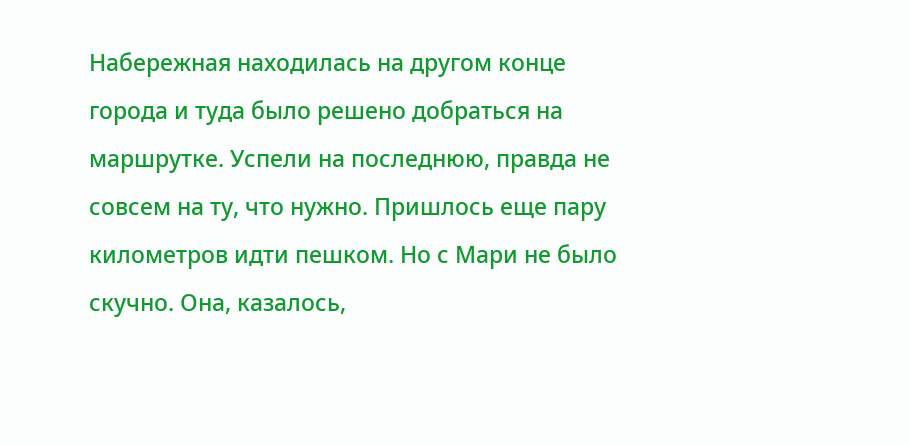Набережная находилась на другом конце города и туда было решено добраться на маршрутке. Успели на последнюю, правда не совсем на ту, что нужно. Пришлось еще пару километров идти пешком. Но с Мари не было скучно. Она, казалось,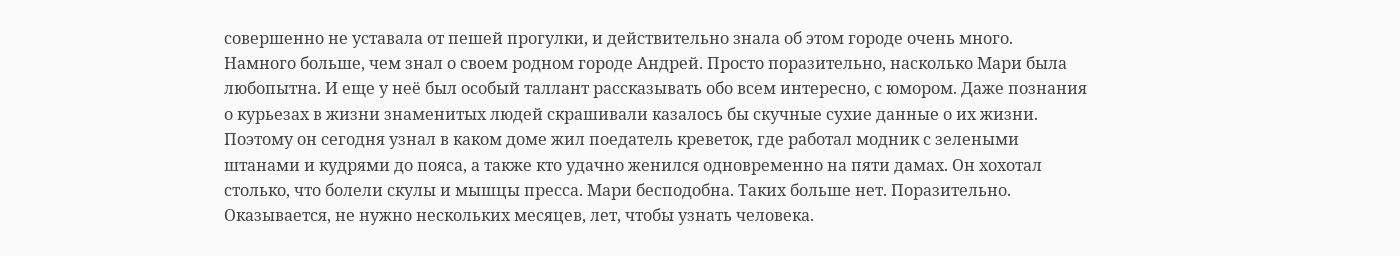совершенно не уставала от пешей прогулки, и действительно знала об этом городе очень много. Намного больше, чем знал о своем родном городе Андрей. Просто поразительно, насколько Мари была любопытна. И еще у неё был особый таллант рассказывать обо всем интересно, с юмором. Даже познания о курьезах в жизни знаменитых людей скрашивали казалось бы скучные сухие данные о их жизни. Поэтому он сегодня узнал в каком доме жил поедатель креветок, где работал модник с зелеными штанами и кудрями до пояса, а также кто удачно женился одновременно на пяти дамах. Он хохотал столько, что болели скулы и мышцы пресса. Мари бесподобна. Таких больше нет. Поразительно. Оказывается, не нужно нескольких месяцев, лет, чтобы узнать человека.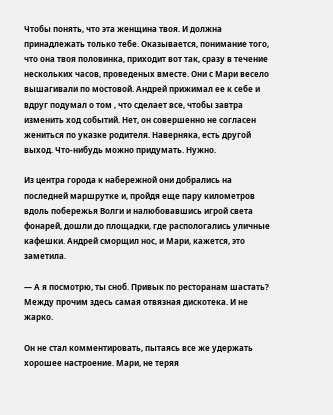Чтобы понять, что эта женщина твоя. И должна принадлежать только тебе. Оказывается, понимание того, что она твоя половинка, приходит вот так, сразу в течение нескольких часов, проведеных вместе. Они с Мари весело вышагивали по мостовой. Андрей прижимал ее к себе и вдруг подумал о том , что сделает все, чтобы завтра изменить ход событий. Нет, он совершенно не согласен жениться по указке родителя. Наверняка, есть другой выход. Что-нибудь можно придумать. Нужно.

Из центра города к набережной они добрались на последней маршрутке и, пройдя еще пару километров вдоль побережья Волги и налюбовавшись игрой света фонарей, дошли до площадки, где распологались уличные кафешки. Андрей сморщил нос, и Мари, кажется, это заметила.

— А я посмотрю, ты сноб. Привык по ресторанам шастать? Между прочим здесь самая отвязная дискотека. И не жарко.

Он не стал комментировать, пытаясь все же удержать хорошее настроение. Мари, не теряя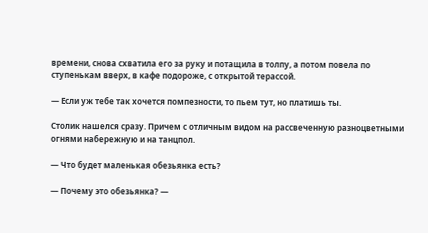времени, снова схватила его за руку и потащила в толпу, а потом повела по ступенькам вверх, в кафе подороже, с открытой терассой.

— Если уж тебе так хочется помпезности, то пьем тут, но платишь ты.

Столик нашелся сразу. Причем с отличным видом на рассвеченную разноцветными огнями набережную и на танцпол.

— Что будет маленькая обезьянка есть?

— Почему это обезьянка? —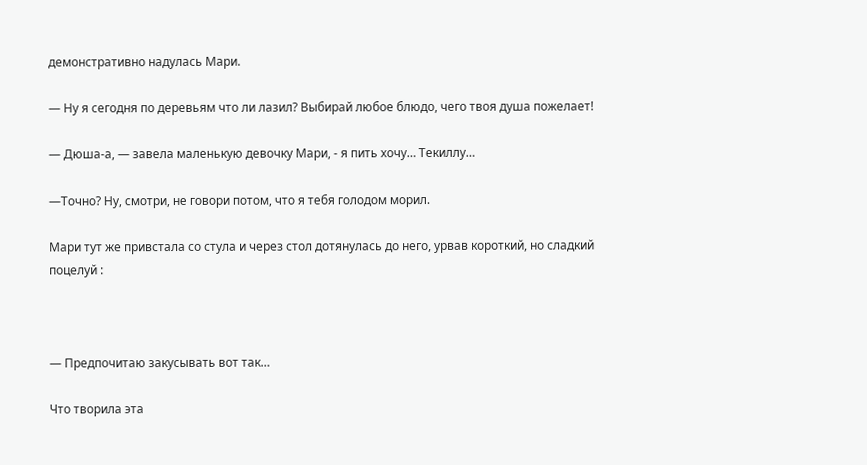демонстративно надулась Мари.

— Ну я сегодня по деревьям что ли лазил? Выбирай любое блюдо, чего твоя душа пожелает!

— Дюша-а, — завела маленькую девочку Мари, - я пить хочу… Текиллу…

—Точно? Ну, смотри, не говори потом, что я тебя голодом морил.

Мари тут же привстала со стула и через стол дотянулась до него, урвав короткий, но сладкий поцелуй :



— Предпочитаю закусывать вот так…

Что творила эта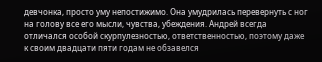девчонка, просто уму непостижимо. Она умудрилась перевернуть с ног на голову все его мысли, чувства, убеждения. Андрей всегда отличался особой скурпулезностью, ответственностью, поэтому даже к своим двадцати пяти годам не обзавелся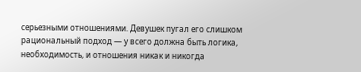серьезными отношениями. Девушек пугал его слишком рациональный подход — у всего должна быть логика, необходимость, и отношения никак и никогда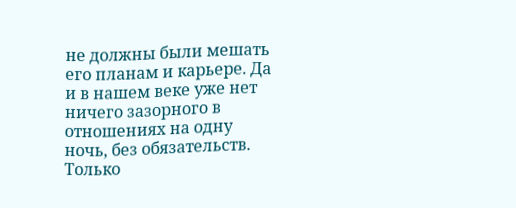не должны были мешать его планам и карьере. Да и в нашем веке уже нет ничего зазорного в отношениях на одну ночь, без обязательств. Только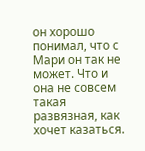он хорошо понимал, что с Мари он так не может. Что и она не совсем такая развязная, как хочет казаться.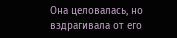Она целовалась, но вздрагивала от его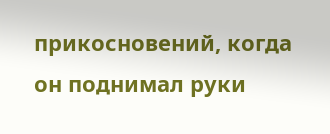прикосновений, когда он поднимал руки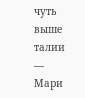чуть выше талии — Мари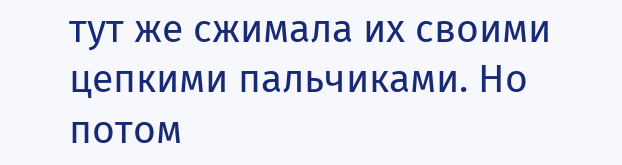тут же сжимала их своими цепкими пальчиками. Но потом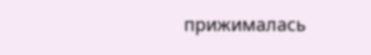прижималась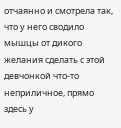отчаянно и смотрела так, что у него сводило мышцы от дикого желания сделать с этой девчонкой что-то неприличное, прямо здесь у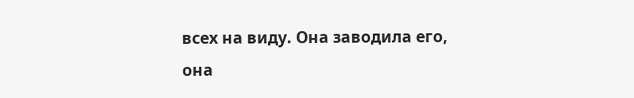всех на виду. Она заводила его, она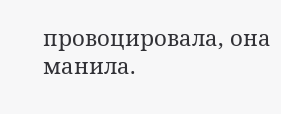провоцировала, она манила.